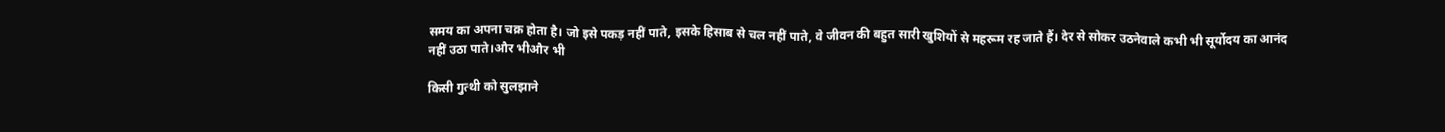समय का अपना चक्र होता है। जो इसे पकड़ नहीं पाते, इसके हिसाब से चल नहीं पाते, वे जीवन की बहुत सारी खुशियों से महरूम रह जाते हैं। देर से सोकर उठनेवाले कभी भी सूर्योदय का आनंद नहीं उठा पाते।और भीऔर भी

किसी गुत्थी को सुलझाने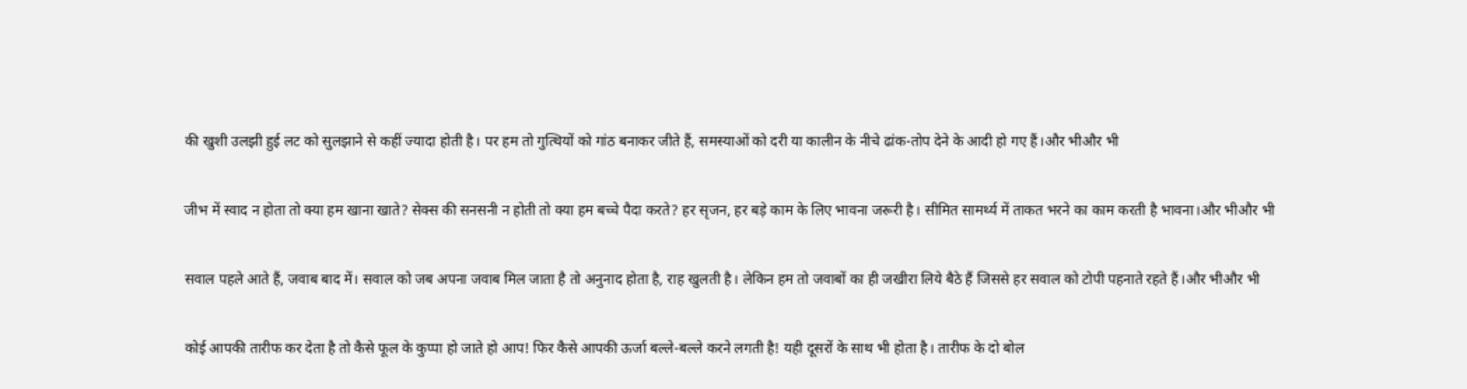की खुशी उलझी हुई लट को सुलझाने से कहीं ज्यादा होती है। पर हम तो गुत्थियों को गांठ बनाकर जीते हैं, समस्याओं को दरी या कालीन के नीचे ढांक-तोप देने के आदी हो गए हैं।और भीऔर भी

जीभ में स्वाद न होता तो क्या हम खाना खाते? सेक्स की सनसनी न होती तो क्या हम बच्चे पैदा करते? हर सृजन, हर बड़े काम के लिए भावना जरूरी है। सीमित सामर्थ्य में ताकत भरने का काम करती है भावना।और भीऔर भी

सवाल पहले आते हैं, जवाब बाद में। सवाल को जब अपना जवाब मिल जाता है तो अनुनाद होता है, राह खुलती है। लेकिन हम तो जवाबों का ही जखीरा लिये बैठे हैं जिससे हर सवाल को टोपी पहनाते रहते हैं।और भीऔर भी

कोई आपकी तारीफ कर देता है तो कैसे फूल के कुप्पा हो जाते हो आप! फिर कैसे आपकी ऊर्जा बल्ले-बल्ले करने लगती है! यही दूसरों के साथ भी होता है। तारीफ के दो बोल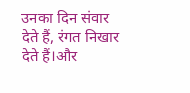उनका दिन संवार देते हैं, रंगत निखार देते हैं।और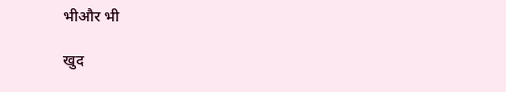भीऔर भी

खुद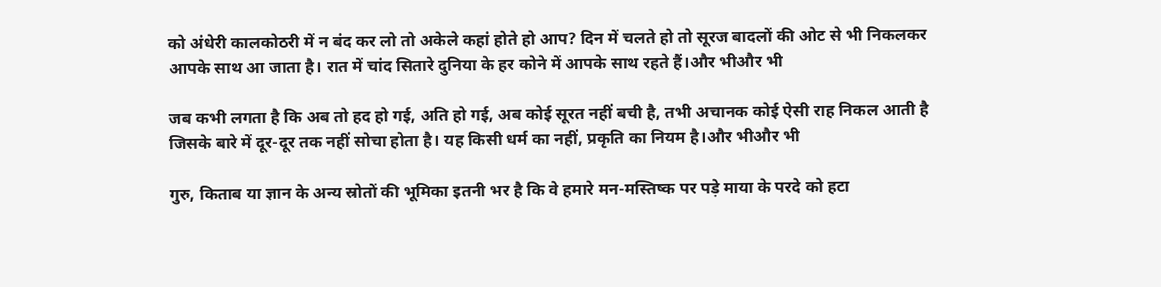को अंधेरी कालकोठरी में न बंद कर लो तो अकेले कहां होते हो आप? दिन में चलते हो तो सूरज बादलों की ओट से भी निकलकर आपके साथ आ जाता है। रात में चांद सितारे दुनिया के हर कोने में आपके साथ रहते हैं।और भीऔर भी

जब कभी लगता है कि अब तो हद हो गई, अति हो गई, अब कोई सूरत नहीं बची है, तभी अचानक कोई ऐसी राह निकल आती है जिसके बारे में दूर-दूर तक नहीं सोचा होता है। यह किसी धर्म का नहीं, प्रकृति का नियम है।और भीऔर भी

गुरु, किताब या ज्ञान के अन्य स्रोतों की भूमिका इतनी भर है कि वे हमारे मन-मस्तिष्क पर पड़े माया के परदे को हटा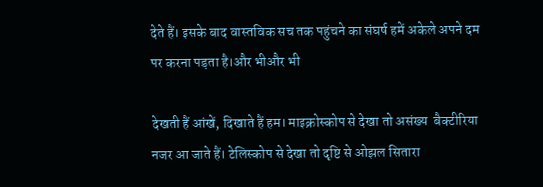देते हैं। इसके बाद वास्तविक सच तक पहुंचने का संघर्ष हमें अकेले अपने दम पर करना पड़ता है।और भीऔर भी

देखती हैं आंखें, दिखाते हैं हम। माइक्रोस्कोप से देखा तो असंख्य  बैक्टीरिया नजर आ जाते हैं। टेलिस्कोप से देखा तो दृष्टि से ओझल सितारा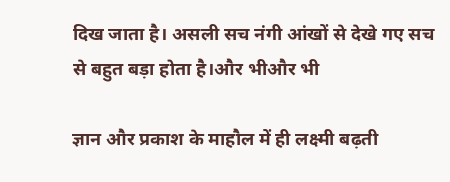दिख जाता है। असली सच नंगी आंखों से देखे गए सच से बहुत बड़ा होता है।और भीऔर भी

ज्ञान और प्रकाश के माहौल में ही लक्ष्मी बढ़ती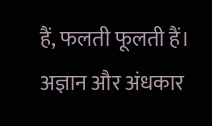हैं, फलती फूलती हैं। अज्ञान और अंधकार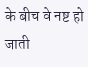के बीच वे नष्ट हो जाती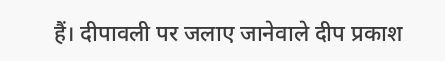हैं। दीपावली पर जलाए जानेवाले दीप प्रकाश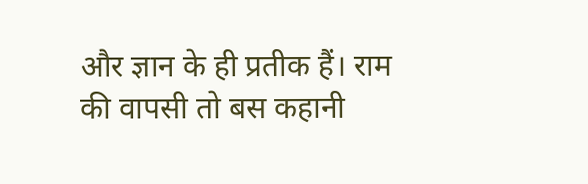और ज्ञान के ही प्रतीक हैं। राम की वापसी तो बस कहानी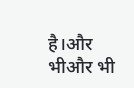है।और भीऔर भी